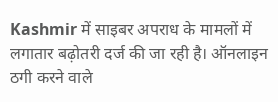Kashmir में साइबर अपराध के मामलों में लगातार बढ़ोतरी दर्ज की जा रही है। ऑनलाइन ठगी करने वाले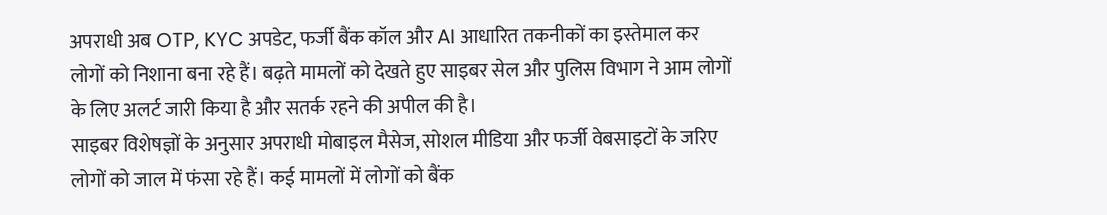अपराधी अब OTP, KYC अपडेट, फर्जी बैंक कॉल और AI आधारित तकनीकों का इस्तेमाल कर लोगों को निशाना बना रहे हैं। बढ़ते मामलों को देखते हुए साइबर सेल और पुलिस विभाग ने आम लोगों के लिए अलर्ट जारी किया है और सतर्क रहने की अपील की है।
साइबर विशेषज्ञों के अनुसार अपराधी मोबाइल मैसेज, सोशल मीडिया और फर्जी वेबसाइटों के जरिए लोगों को जाल में फंसा रहे हैं। कई मामलों में लोगों को बैंक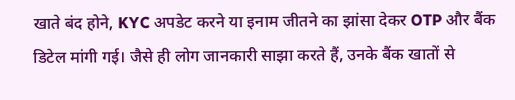खाते बंद होने, KYC अपडेट करने या इनाम जीतने का झांसा देकर OTP और बैंक डिटेल मांगी गई। जैसे ही लोग जानकारी साझा करते हैं, उनके बैंक खातों से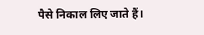पैसे निकाल लिए जाते हैं।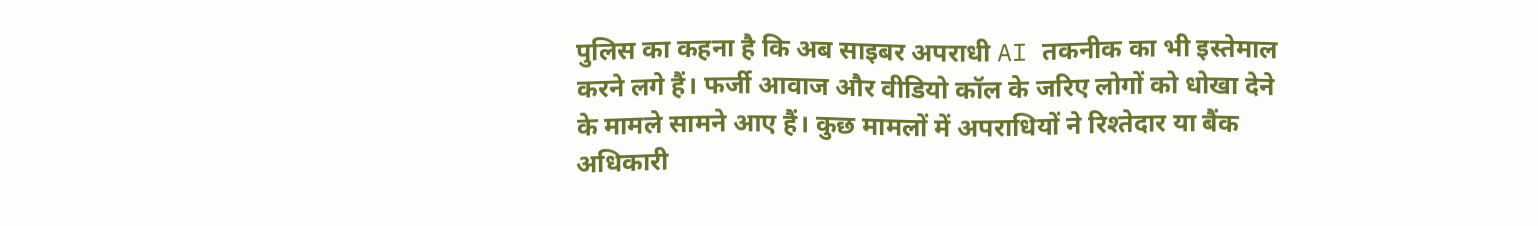पुलिस का कहना है कि अब साइबर अपराधी AI तकनीक का भी इस्तेमाल करने लगे हैं। फर्जी आवाज और वीडियो कॉल के जरिए लोगों को धोखा देने के मामले सामने आए हैं। कुछ मामलों में अपराधियों ने रिश्तेदार या बैंक अधिकारी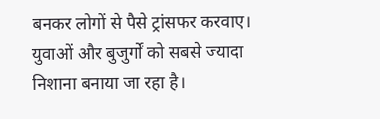बनकर लोगों से पैसे ट्रांसफर करवाए। युवाओं और बुजुर्गों को सबसे ज्यादा निशाना बनाया जा रहा है।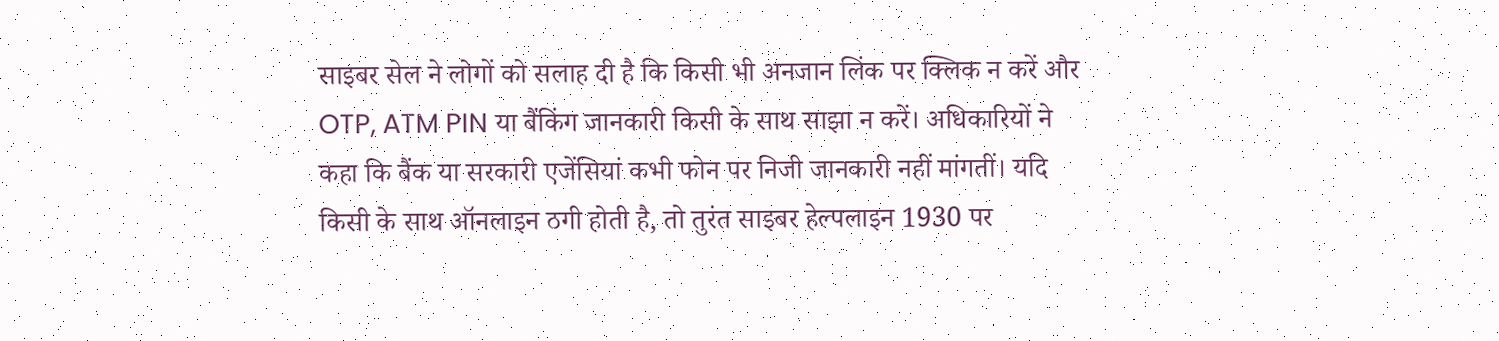साइबर सेल ने लोगों को सलाह दी है कि किसी भी अनजान लिंक पर क्लिक न करें और OTP, ATM PIN या बैंकिंग जानकारी किसी के साथ साझा न करें। अधिकारियों ने कहा कि बैंक या सरकारी एजेंसियां कभी फोन पर निजी जानकारी नहीं मांगतीं। यदि किसी के साथ ऑनलाइन ठगी होती है, तो तुरंत साइबर हेल्पलाइन 1930 पर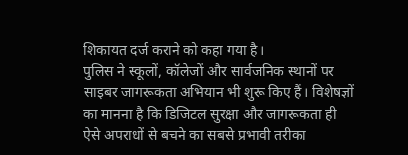शिकायत दर्ज कराने को कहा गया है।
पुलिस ने स्कूलों, कॉलेजों और सार्वजनिक स्थानों पर साइबर जागरूकता अभियान भी शुरू किए हैं। विशेषज्ञों का मानना है कि डिजिटल सुरक्षा और जागरूकता ही ऐसे अपराधों से बचने का सबसे प्रभावी तरीका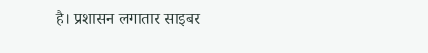है। प्रशासन लगातार साइबर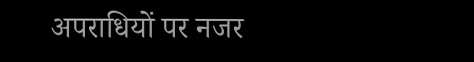अपराधियों पर नजर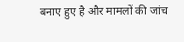बनाए हुए है और मामलों की जांच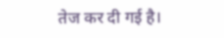तेज कर दी गई है।